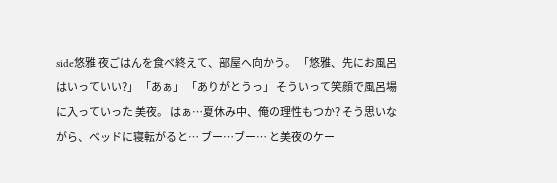side悠雅 夜ごはんを食べ終えて、部屋へ向かう。 「悠雅、先にお風呂はいっていい?」 「あぁ」 「ありがとうっ」 そういって笑顔で風呂場に入っていった 美夜。 はぁ…夏休み中、俺の理性もつか? そう思いながら、ベッドに寝転がると… ブー…ブー… と美夜のケー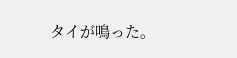タイが鳴った。